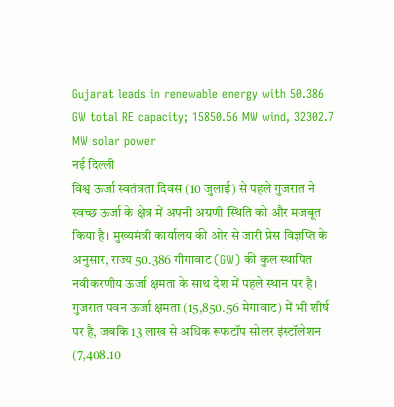Gujarat leads in renewable energy with 50.386 GW total RE capacity; 15850.56 MW wind, 32302.7 MW solar power
नई दिल्ली
विश्व ऊर्जा स्वतंत्रता दिवस (10 जुलाई) से पहले गुजरात ने स्वच्छ ऊर्जा के क्षेत्र में अपनी अग्रणी स्थिति को और मजबूत किया है। मुख्यमंत्री कार्यालय की ओर से जारी प्रेस विज्ञप्ति के अनुसार, राज्य 50.386 गीगावाट (GW) की कुल स्थापित नवीकरणीय ऊर्जा क्षमता के साथ देश में पहले स्थान पर है। गुजरात पवन ऊर्जा क्षमता (15,850.56 मेगावाट) में भी शीर्ष पर है, जबकि 13 लाख से अधिक रूफटॉप सोलर इंस्टॉलेशन (7,408.10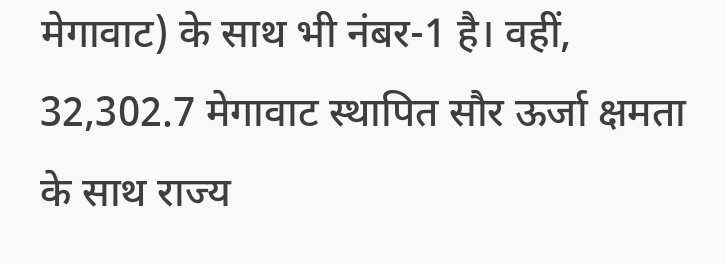मेगावाट) के साथ भी नंबर-1 है। वहीं, 32,302.7 मेगावाट स्थापित सौर ऊर्जा क्षमता के साथ राज्य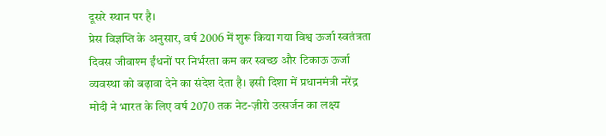दूसरे स्थान पर है।
प्रेस विज्ञप्ति के अनुसार, वर्ष 2006 में शुरू किया गया विश्व ऊर्जा स्वतंत्रता दिवस जीवाश्म ईंधनों पर निर्भरता कम कर स्वच्छ और टिकाऊ ऊर्जा व्यवस्था को बढ़ावा देने का संदेश देता है। इसी दिशा में प्रधानमंत्री नरेंद्र मोदी ने भारत के लिए वर्ष 2070 तक नेट-ज़ीरो उत्सर्जन का लक्ष्य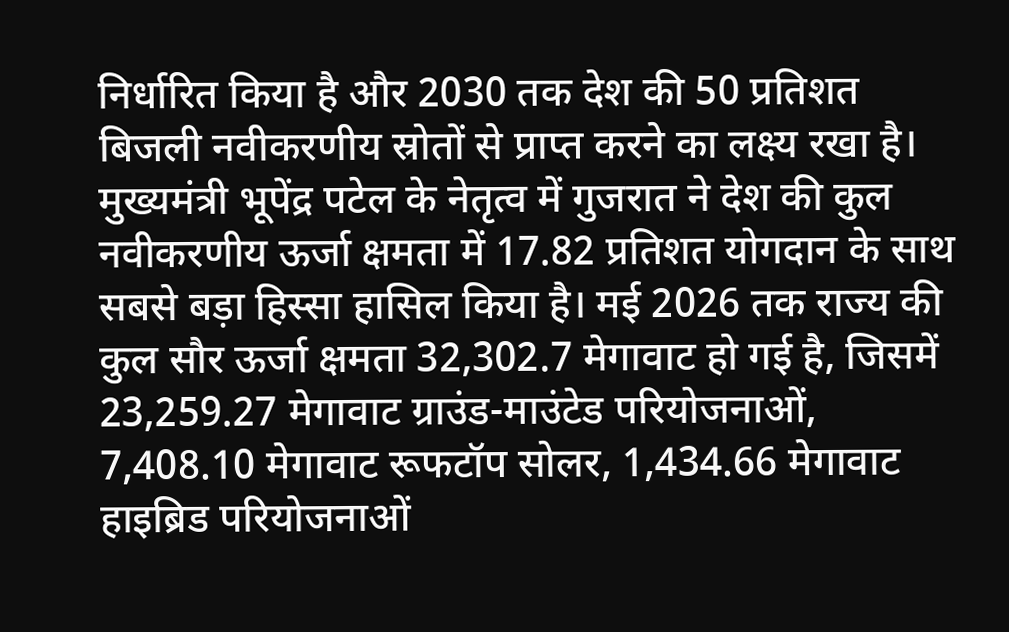निर्धारित किया है और 2030 तक देश की 50 प्रतिशत बिजली नवीकरणीय स्रोतों से प्राप्त करने का लक्ष्य रखा है।
मुख्यमंत्री भूपेंद्र पटेल के नेतृत्व में गुजरात ने देश की कुल नवीकरणीय ऊर्जा क्षमता में 17.82 प्रतिशत योगदान के साथ सबसे बड़ा हिस्सा हासिल किया है। मई 2026 तक राज्य की कुल सौर ऊर्जा क्षमता 32,302.7 मेगावाट हो गई है, जिसमें 23,259.27 मेगावाट ग्राउंड-माउंटेड परियोजनाओं, 7,408.10 मेगावाट रूफटॉप सोलर, 1,434.66 मेगावाट हाइब्रिड परियोजनाओं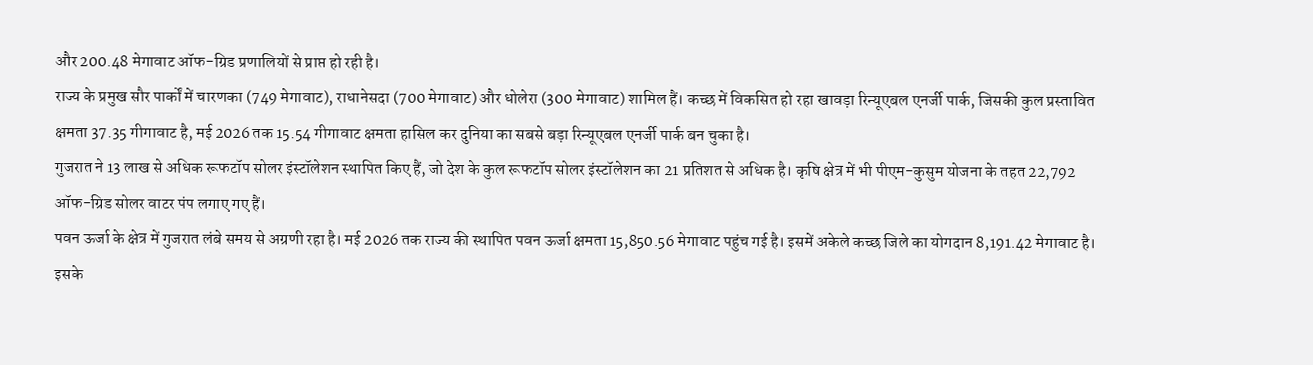और 200.48 मेगावाट ऑफ-ग्रिड प्रणालियों से प्राप्त हो रही है।
राज्य के प्रमुख सौर पार्कों में चारणका (749 मेगावाट), राधानेसदा (700 मेगावाट) और धोलेरा (300 मेगावाट) शामिल हैं। कच्छ में विकसित हो रहा खावड़ा रिन्यूएबल एनर्जी पार्क, जिसकी कुल प्रस्तावित क्षमता 37.35 गीगावाट है, मई 2026 तक 15.54 गीगावाट क्षमता हासिल कर दुनिया का सबसे बड़ा रिन्यूएबल एनर्जी पार्क बन चुका है।
गुजरात ने 13 लाख से अधिक रूफटॉप सोलर इंस्टॉलेशन स्थापित किए हैं, जो देश के कुल रूफटॉप सोलर इंस्टॉलेशन का 21 प्रतिशत से अधिक है। कृषि क्षेत्र में भी पीएम-कुसुम योजना के तहत 22,792 ऑफ-ग्रिड सोलर वाटर पंप लगाए गए हैं।
पवन ऊर्जा के क्षेत्र में गुजरात लंबे समय से अग्रणी रहा है। मई 2026 तक राज्य की स्थापित पवन ऊर्जा क्षमता 15,850.56 मेगावाट पहुंच गई है। इसमें अकेले कच्छ जिले का योगदान 8,191.42 मेगावाट है। इसके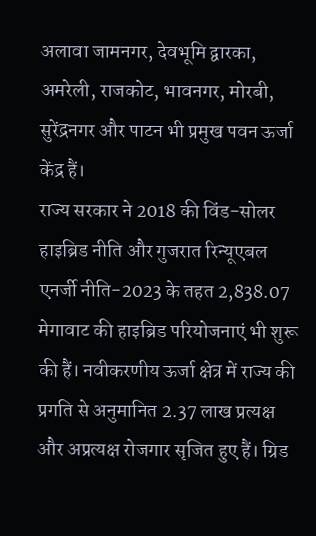अलावा जामनगर, देवभूमि द्वारका, अमरेली, राजकोट, भावनगर, मोरबी, सुरेंद्रनगर और पाटन भी प्रमुख पवन ऊर्जा केंद्र हैं।
राज्य सरकार ने 2018 की विंड-सोलर हाइब्रिड नीति और गुजरात रिन्यूएबल एनर्जी नीति-2023 के तहत 2,838.07 मेगावाट की हाइब्रिड परियोजनाएं भी शुरू की हैं। नवीकरणीय ऊर्जा क्षेत्र में राज्य की प्रगति से अनुमानित 2.37 लाख प्रत्यक्ष और अप्रत्यक्ष रोजगार सृजित हुए हैं। ग्रिड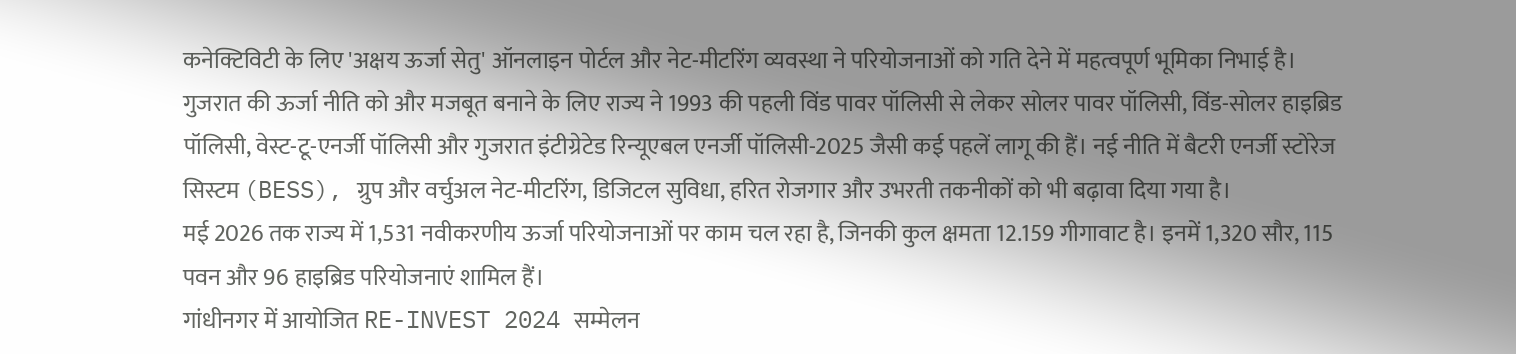कनेक्टिविटी के लिए 'अक्षय ऊर्जा सेतु' ऑनलाइन पोर्टल और नेट-मीटरिंग व्यवस्था ने परियोजनाओं को गति देने में महत्वपूर्ण भूमिका निभाई है।
गुजरात की ऊर्जा नीति को और मजबूत बनाने के लिए राज्य ने 1993 की पहली विंड पावर पॉलिसी से लेकर सोलर पावर पॉलिसी, विंड-सोलर हाइब्रिड पॉलिसी, वेस्ट-टू-एनर्जी पॉलिसी और गुजरात इंटीग्रेटेड रिन्यूएबल एनर्जी पॉलिसी-2025 जैसी कई पहलें लागू की हैं। नई नीति में बैटरी एनर्जी स्टोरेज सिस्टम (BESS), ग्रुप और वर्चुअल नेट-मीटरिंग, डिजिटल सुविधा, हरित रोजगार और उभरती तकनीकों को भी बढ़ावा दिया गया है।
मई 2026 तक राज्य में 1,531 नवीकरणीय ऊर्जा परियोजनाओं पर काम चल रहा है, जिनकी कुल क्षमता 12.159 गीगावाट है। इनमें 1,320 सौर, 115 पवन और 96 हाइब्रिड परियोजनाएं शामिल हैं।
गांधीनगर में आयोजित RE-INVEST 2024 सम्मेलन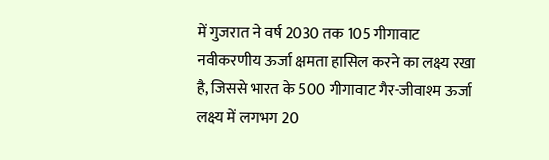में गुजरात ने वर्ष 2030 तक 105 गीगावाट नवीकरणीय ऊर्जा क्षमता हासिल करने का लक्ष्य रखा है, जिससे भारत के 500 गीगावाट गैर-जीवाश्म ऊर्जा लक्ष्य में लगभग 20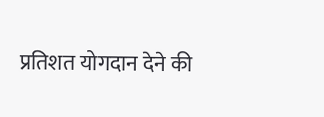प्रतिशत योगदान देने की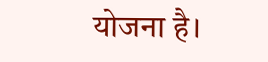योजना है।